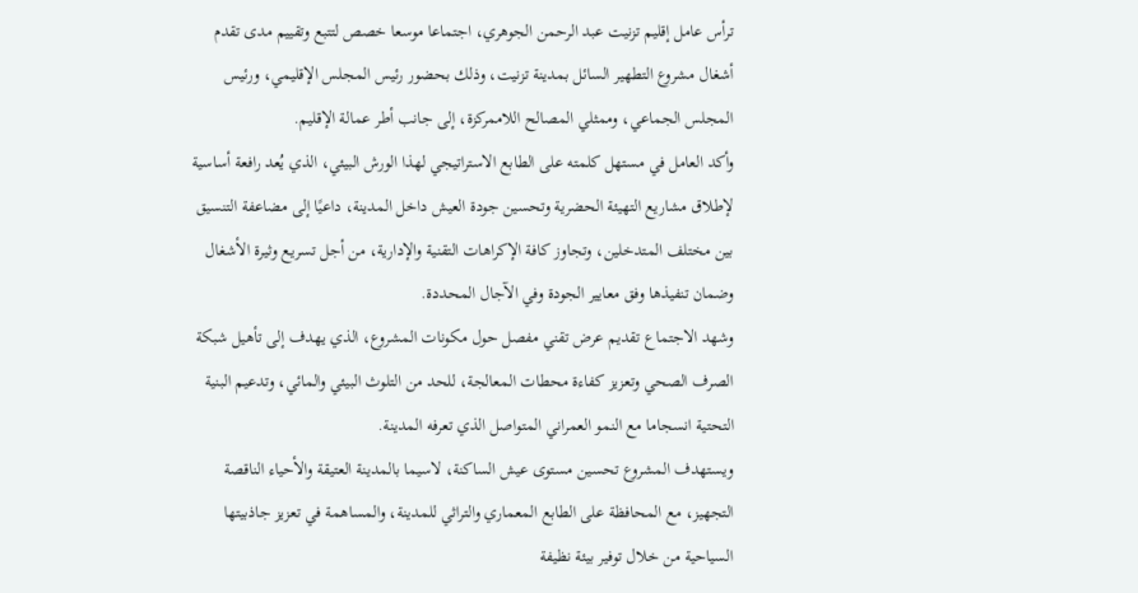ترأس عامل إقليم تزنيت عبد الرحمن الجوهري، اجتماعا موسعا خصص لتتبع وتقييم مدى تقدم أشغال مشروع التطهير السائل بمدينة تزنيت، وذلك بحضور رئيس المجلس الإقليمي، ورئيس المجلس الجماعي، وممثلي المصالح اللاممركزة، إلى جانب أطر عمالة الإقليم.
وأكد العامل في مستهل كلمته على الطابع الاستراتيجي لهذا الورش البيئي، الذي يُعد رافعة أساسية لإطلاق مشاريع التهيئة الحضرية وتحسين جودة العيش داخل المدينة، داعيًا إلى مضاعفة التنسيق بين مختلف المتدخلين، وتجاوز كافة الإكراهات التقنية والإدارية، من أجل تسريع وثيرة الأشغال وضمان تنفيذها وفق معايير الجودة وفي الآجال المحددة.
وشهد الاجتماع تقديم عرض تقني مفصل حول مكونات المشروع، الذي يهدف إلى تأهيل شبكة الصرف الصحي وتعزيز كفاءة محطات المعالجة، للحد من التلوث البيئي والمائي، وتدعيم البنية التحتية انسجاما مع النمو العمراني المتواصل الذي تعرفه المدينة.
ويستهدف المشروع تحسين مستوى عيش الساكنة، لاسيما بالمدينة العتيقة والأحياء الناقصة التجهيز، مع المحافظة على الطابع المعماري والتراثي للمدينة، والمساهمة في تعزيز جاذبيتها السياحية من خلال توفير بيئة نظيفة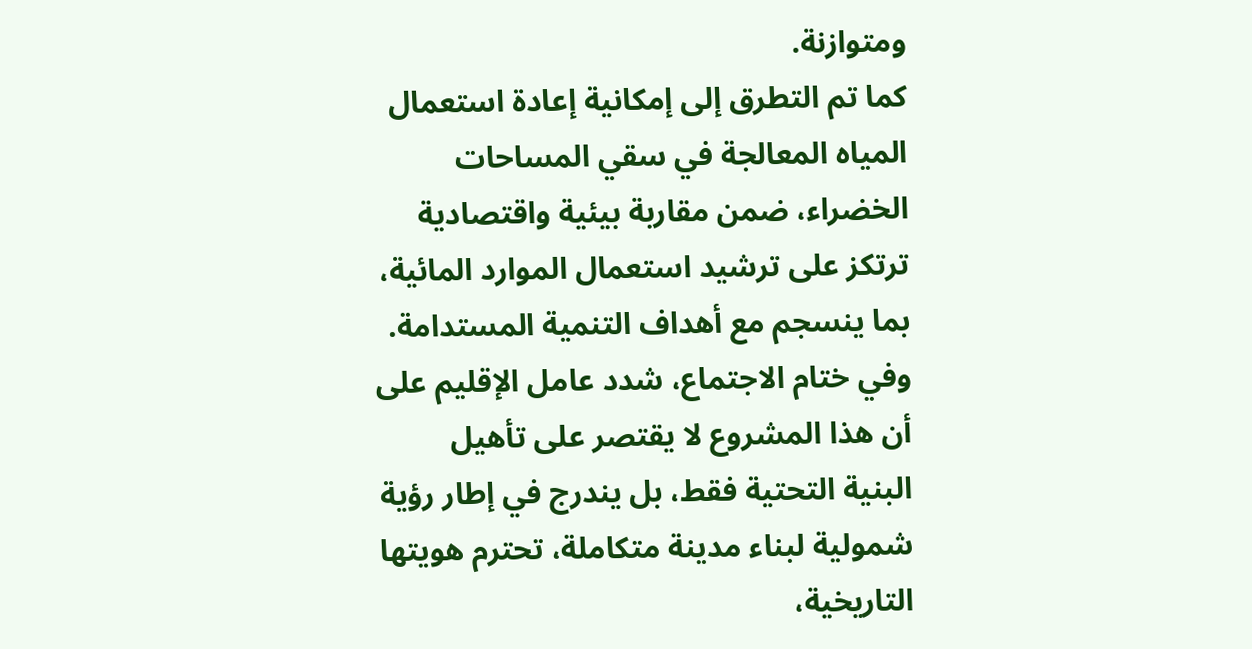ومتوازنة.
كما تم التطرق إلى إمكانية إعادة استعمال المياه المعالجة في سقي المساحات الخضراء، ضمن مقاربة بيئية واقتصادية ترتكز على ترشيد استعمال الموارد المائية، بما ينسجم مع أهداف التنمية المستدامة.
وفي ختام الاجتماع، شدد عامل الإقليم على أن هذا المشروع لا يقتصر على تأهيل البنية التحتية فقط، بل يندرج في إطار رؤية شمولية لبناء مدينة متكاملة، تحترم هويتها التاريخية،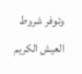وتوفر شروط العيش الكريم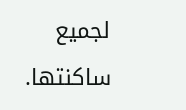لجميع ساكنتها.